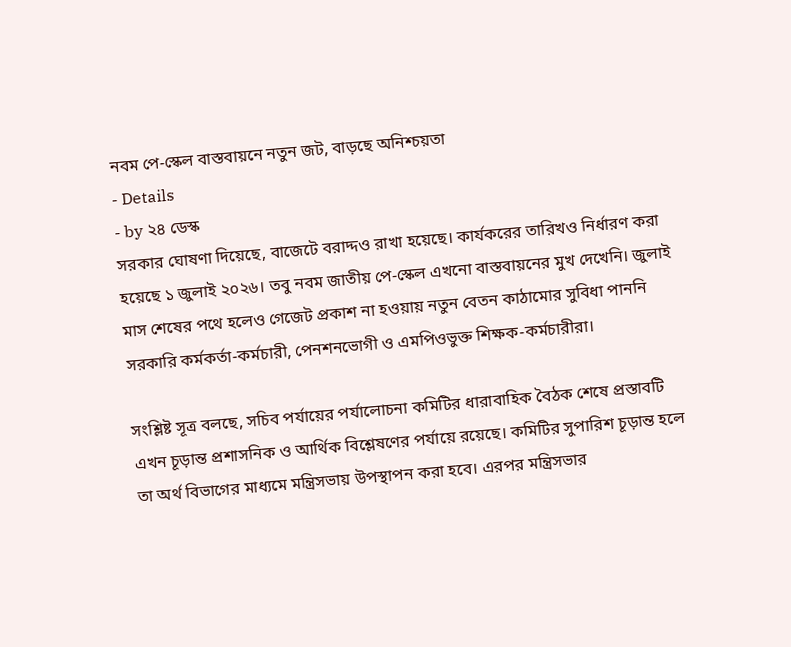নবম পে-স্কেল বাস্তবায়নে নতুন জট, বাড়ছে অনিশ্চয়তা
- Details
- by ২৪ ডেস্ক
সরকার ঘোষণা দিয়েছে, বাজেটে বরাদ্দও রাখা হয়েছে। কার্যকরের তারিখও নির্ধারণ করা হয়েছে ১ জুলাই ২০২৬। তবু নবম জাতীয় পে-স্কেল এখনো বাস্তবায়নের মুখ দেখেনি। জুলাই মাস শেষের পথে হলেও গেজেট প্রকাশ না হওয়ায় নতুন বেতন কাঠামোর সুবিধা পাননি সরকারি কর্মকর্তা-কর্মচারী, পেনশনভোগী ও এমপিওভুক্ত শিক্ষক-কর্মচারীরা।

সংশ্লিষ্ট সূত্র বলছে, সচিব পর্যায়ের পর্যালোচনা কমিটির ধারাবাহিক বৈঠক শেষে প্রস্তাবটি এখন চূড়ান্ত প্রশাসনিক ও আর্থিক বিশ্লেষণের পর্যায়ে রয়েছে। কমিটির সুপারিশ চূড়ান্ত হলে তা অর্থ বিভাগের মাধ্যমে মন্ত্রিসভায় উপস্থাপন করা হবে। এরপর মন্ত্রিসভার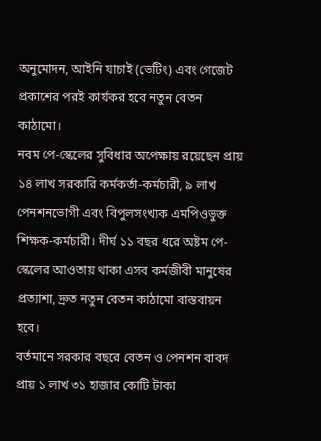অনুমোদন, আইনি যাচাই (ভেটিং) এবং গেজেট প্রকাশের পরই কার্যকর হবে নতুন বেতন কাঠামো।
নবম পে-স্কেলের সুবিধার অপেক্ষায় রয়েছেন প্রায় ১৪ লাখ সরকারি কর্মকর্তা-কর্মচারী, ৯ লাখ পেনশনভোগী এবং বিপুলসংখ্যক এমপিওভুক্ত শিক্ষক-কর্মচারী। দীর্ঘ ১১ বছর ধরে অষ্টম পে-স্কেলের আওতায় থাকা এসব কর্মজীবী মানুষের প্রত্যাশা, দ্রুত নতুন বেতন কাঠামো বাস্তবায়ন হবে।
বর্তমানে সরকার বছরে বেতন ও পেনশন বাবদ প্রায় ১ লাখ ৩১ হাজার কোটি টাকা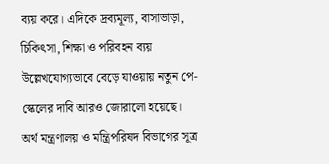ব্যয় করে। এদিকে দ্রব্যমূল্য, বাসাভাড়া, চিকিৎসা, শিক্ষা ও পরিবহন ব্যয় উল্লেখযোগ্যভাবে বেড়ে যাওয়ায় নতুন পে-স্কেলের দাবি আরও জোরালো হয়েছে।
অর্থ মন্ত্রণালয় ও মন্ত্রিপরিষদ বিভাগের সূত্র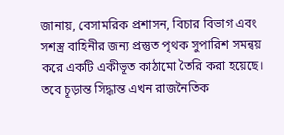জানায়, বেসামরিক প্রশাসন, বিচার বিভাগ এবং সশস্ত্র বাহিনীর জন্য প্রস্তুত পৃথক সুপারিশ সমন্বয় করে একটি একীভূত কাঠামো তৈরি করা হয়েছে। তবে চূড়ান্ত সিদ্ধান্ত এখন রাজনৈতিক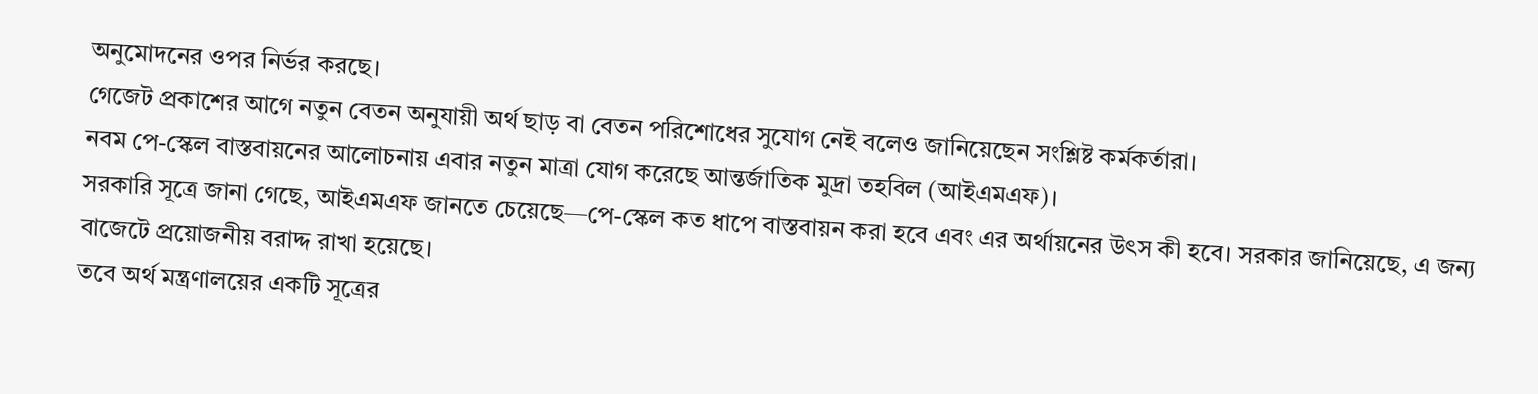অনুমোদনের ওপর নির্ভর করছে।
গেজেট প্রকাশের আগে নতুন বেতন অনুযায়ী অর্থ ছাড় বা বেতন পরিশোধের সুযোগ নেই বলেও জানিয়েছেন সংশ্লিষ্ট কর্মকর্তারা।
নবম পে-স্কেল বাস্তবায়নের আলোচনায় এবার নতুন মাত্রা যোগ করেছে আন্তর্জাতিক মুদ্রা তহবিল (আইএমএফ)।
সরকারি সূত্রে জানা গেছে, আইএমএফ জানতে চেয়েছে—পে-স্কেল কত ধাপে বাস্তবায়ন করা হবে এবং এর অর্থায়নের উৎস কী হবে। সরকার জানিয়েছে, এ জন্য বাজেটে প্রয়োজনীয় বরাদ্দ রাখা হয়েছে।
তবে অর্থ মন্ত্রণালয়ের একটি সূত্রের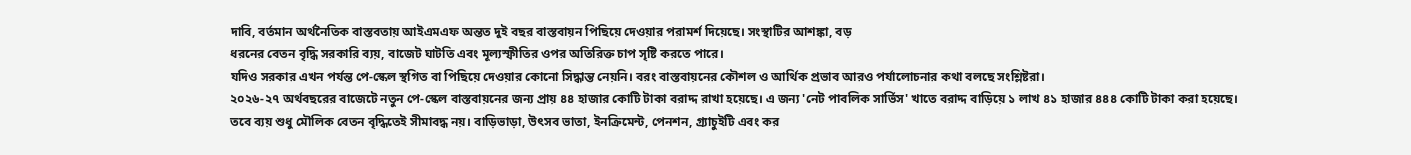দাবি, বর্তমান অর্থনৈতিক বাস্তবতায় আইএমএফ অন্তত দুই বছর বাস্তবায়ন পিছিয়ে দেওয়ার পরামর্শ দিয়েছে। সংস্থাটির আশঙ্কা, বড়
ধরনের বেতন বৃদ্ধি সরকারি ব্যয়, বাজেট ঘাটতি এবং মূল্যস্ফীতির ওপর অতিরিক্ত চাপ সৃষ্টি করতে পারে।
যদিও সরকার এখন পর্যন্ত পে-স্কেল স্থগিত বা পিছিয়ে দেওয়ার কোনো সিদ্ধান্ত নেয়নি। বরং বাস্তবায়নের কৌশল ও আর্থিক প্রভাব আরও পর্যালোচনার কথা বলছে সংশ্লিষ্টরা।
২০২৬-২৭ অর্থবছরের বাজেটে নতুন পে-স্কেল বাস্তবায়নের জন্য প্রায় ৪৪ হাজার কোটি টাকা বরাদ্দ রাখা হয়েছে। এ জন্য 'নেট পাবলিক সার্ভিস' খাতে বরাদ্দ বাড়িয়ে ১ লাখ ৪১ হাজার ৪৪৪ কোটি টাকা করা হয়েছে।
তবে ব্যয় শুধু মৌলিক বেতন বৃদ্ধিতেই সীমাবদ্ধ নয়। বাড়িভাড়া, উৎসব ভাতা, ইনক্রিমেন্ট, পেনশন, গ্র্যাচুইটি এবং কর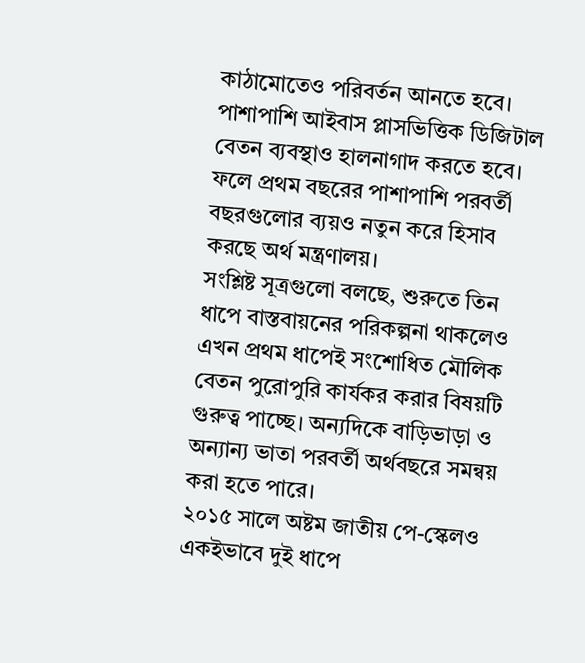কাঠামোতেও পরিবর্তন আনতে হবে। পাশাপাশি আইবাস প্লাসভিত্তিক ডিজিটাল বেতন ব্যবস্থাও হালনাগাদ করতে হবে। ফলে প্রথম বছরের পাশাপাশি পরবর্তী বছরগুলোর ব্যয়ও নতুন করে হিসাব করছে অর্থ মন্ত্রণালয়।
সংশ্লিষ্ট সূত্রগুলো বলছে, শুরুতে তিন ধাপে বাস্তবায়নের পরিকল্পনা থাকলেও এখন প্রথম ধাপেই সংশোধিত মৌলিক বেতন পুরোপুরি কার্যকর করার বিষয়টি গুরুত্ব পাচ্ছে। অন্যদিকে বাড়িভাড়া ও অন্যান্য ভাতা পরবর্তী অর্থবছরে সমন্বয় করা হতে পারে।
২০১৫ সালে অষ্টম জাতীয় পে-স্কেলও একইভাবে দুই ধাপে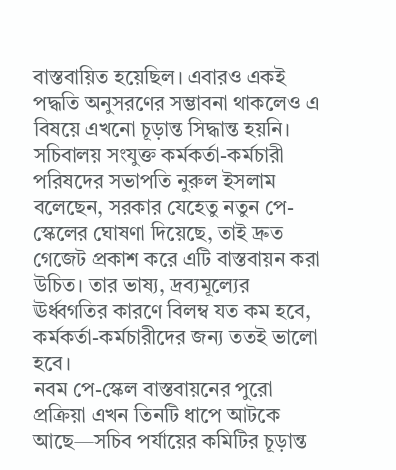বাস্তবায়িত হয়েছিল। এবারও একই পদ্ধতি অনুসরণের সম্ভাবনা থাকলেও এ বিষয়ে এখনো চূড়ান্ত সিদ্ধান্ত হয়নি।
সচিবালয় সংযুক্ত কর্মকর্তা-কর্মচারী পরিষদের সভাপতি নুরুল ইসলাম বলেছেন, সরকার যেহেতু নতুন পে-স্কেলের ঘোষণা দিয়েছে, তাই দ্রুত গেজেট প্রকাশ করে এটি বাস্তবায়ন করা উচিত। তার ভাষ্য, দ্রব্যমূল্যের ঊর্ধ্বগতির কারণে বিলম্ব যত কম হবে, কর্মকর্তা-কর্মচারীদের জন্য ততই ভালো হবে।
নবম পে-স্কেল বাস্তবায়নের পুরো প্রক্রিয়া এখন তিনটি ধাপে আটকে আছে—সচিব পর্যায়ের কমিটির চূড়ান্ত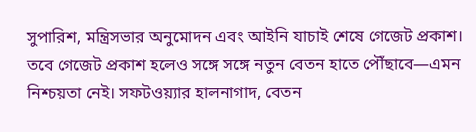সুপারিশ, মন্ত্রিসভার অনুমোদন এবং আইনি যাচাই শেষে গেজেট প্রকাশ।
তবে গেজেট প্রকাশ হলেও সঙ্গে সঙ্গে নতুন বেতন হাতে পৌঁছাবে—এমন নিশ্চয়তা নেই। সফটওয়্যার হালনাগাদ, বেতন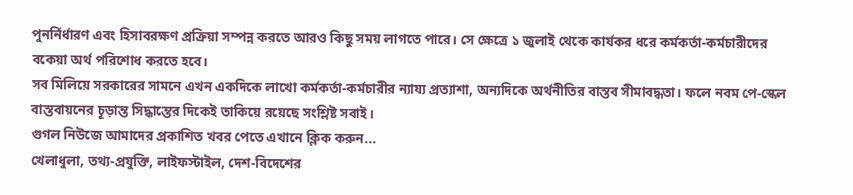পুনর্নির্ধারণ এবং হিসাবরক্ষণ প্রক্রিয়া সম্পন্ন করতে আরও কিছু সময় লাগতে পারে। সে ক্ষেত্রে ১ জুলাই থেকে কার্যকর ধরে কর্মকর্তা-কর্মচারীদের বকেয়া অর্থ পরিশোধ করতে হবে।
সব মিলিয়ে সরকারের সামনে এখন একদিকে লাখো কর্মকর্তা-কর্মচারীর ন্যায্য প্রত্যাশা, অন্যদিকে অর্থনীতির বাস্তব সীমাবদ্ধতা। ফলে নবম পে-স্কেল বাস্তবায়নের চূড়ান্ত সিদ্ধান্তের দিকেই তাকিয়ে রয়েছে সংশ্লিষ্ট সবাই।
গুগল নিউজে আমাদের প্রকাশিত খবর পেতে এখানে ক্লিক করুন...
খেলাধুলা, তথ্য-প্রযুক্তি, লাইফস্টাইল, দেশ-বিদেশের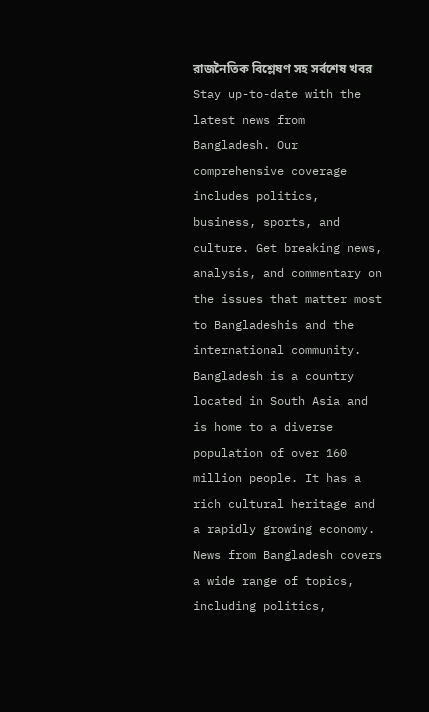রাজনৈতিক বিশ্লেষণ সহ সর্বশেষ খবর
Stay up-to-date with the latest news from Bangladesh. Our comprehensive coverage includes politics, business, sports, and culture. Get breaking news, analysis, and commentary on the issues that matter most to Bangladeshis and the international community.
Bangladesh is a country located in South Asia and is home to a diverse population of over 160 million people. It has a rich cultural heritage and a rapidly growing economy. News from Bangladesh covers a wide range of topics, including politics,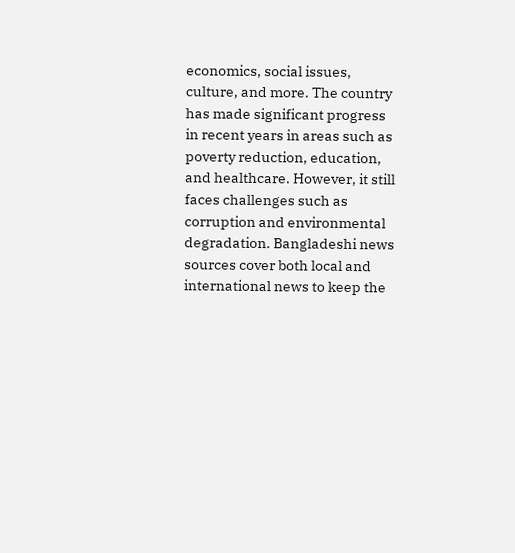economics, social issues, culture, and more. The country has made significant progress in recent years in areas such as poverty reduction, education, and healthcare. However, it still faces challenges such as corruption and environmental degradation. Bangladeshi news sources cover both local and international news to keep the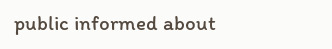public informed about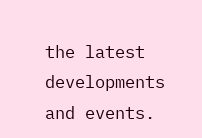the latest developments and events.